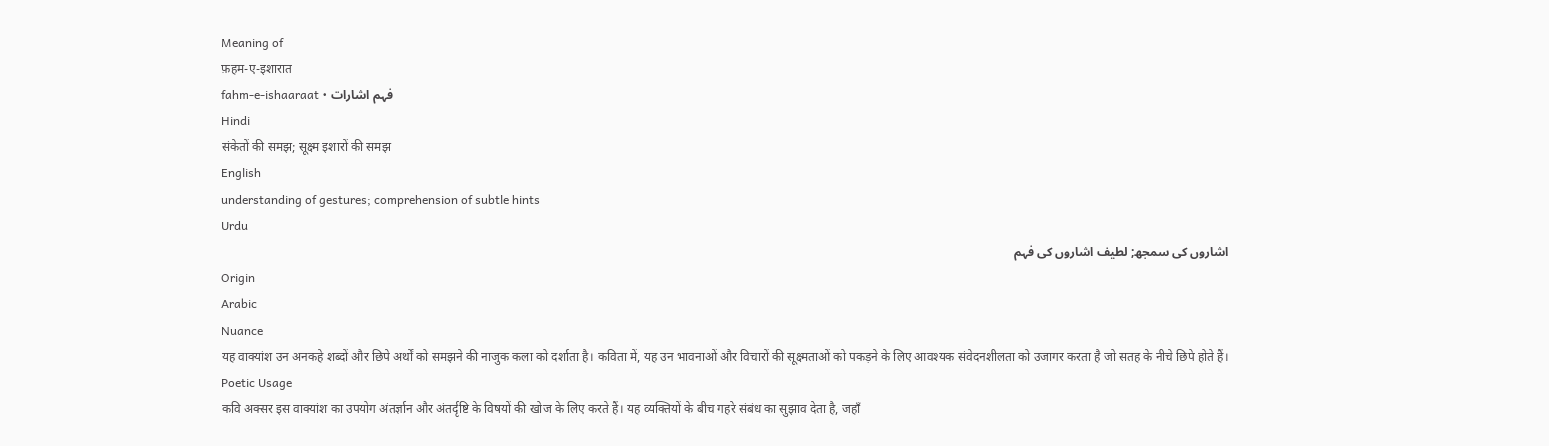Meaning of
फ़हम-ए-इशारात
fahm-e-ishaaraat • فہم اشارات
Hindi
संकेतों की समझ; सूक्ष्म इशारों की समझ
English
understanding of gestures; comprehension of subtle hints
Urdu
اشاروں کی سمجھ; لطیف اشاروں کی فہم
Origin
Arabic
Nuance
यह वाक्यांश उन अनकहे शब्दों और छिपे अर्थों को समझने की नाजुक कला को दर्शाता है। कविता में, यह उन भावनाओं और विचारों की सूक्ष्मताओं को पकड़ने के लिए आवश्यक संवेदनशीलता को उजागर करता है जो सतह के नीचे छिपे होते हैं।
Poetic Usage
कवि अक्सर इस वाक्यांश का उपयोग अंतर्ज्ञान और अंतर्दृष्टि के विषयों की खोज के लिए करते हैं। यह व्यक्तियों के बीच गहरे संबंध का सुझाव देता है, जहाँ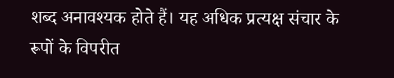शब्द अनावश्यक होते हैं। यह अधिक प्रत्यक्ष संचार के रूपों के विपरीत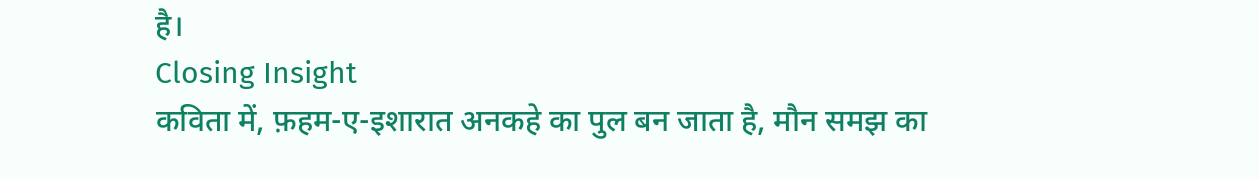है।
Closing Insight
कविता में, फ़हम-ए-इशारात अनकहे का पुल बन जाता है, मौन समझ का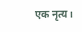एक नृत्य।